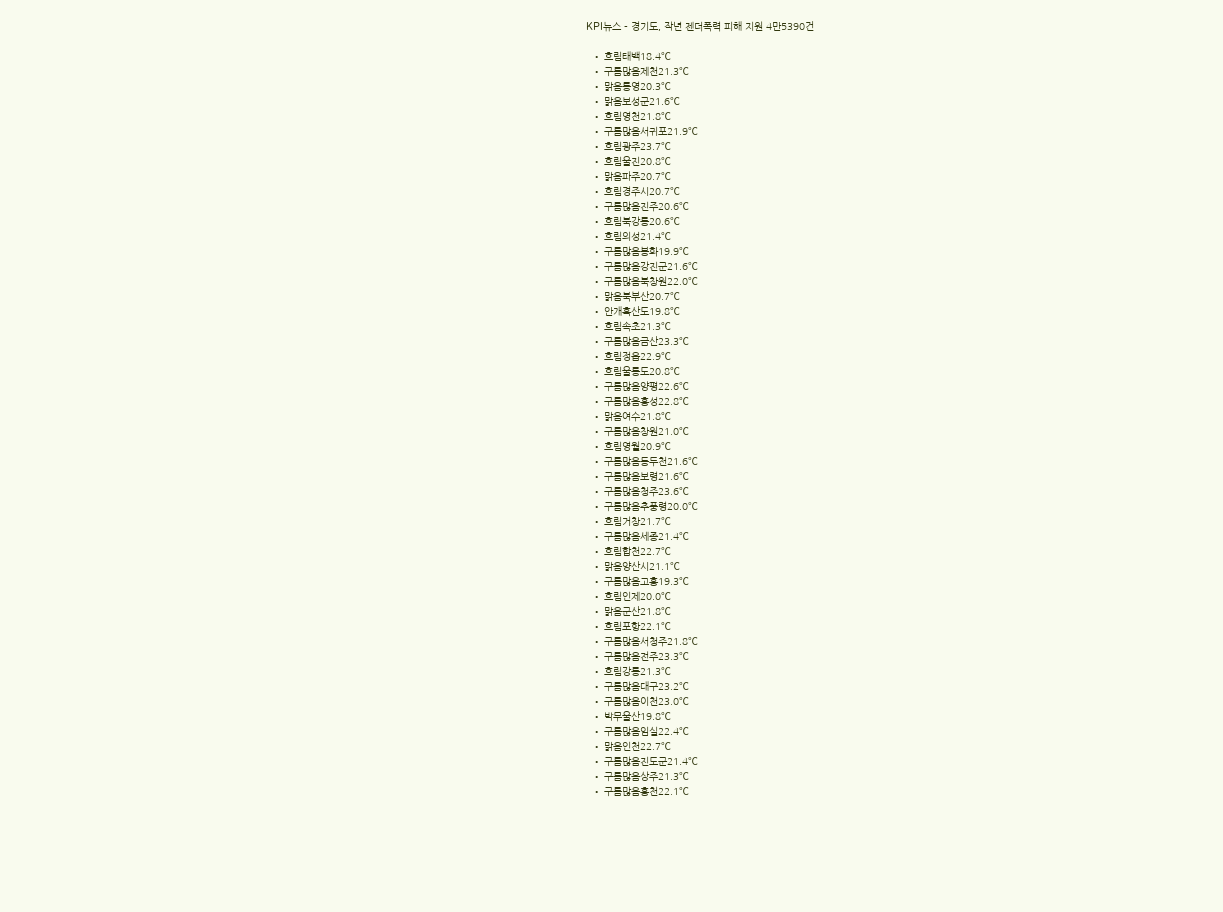KPI뉴스 - 경기도, 작년 젠더폭력 피해 지원 4만5390건

  • 흐림태백18.4℃
  • 구름많음제천21.3℃
  • 맑음통영20.3℃
  • 맑음보성군21.6℃
  • 흐림영천21.8℃
  • 구름많음서귀포21.9℃
  • 흐림광주23.7℃
  • 흐림울진20.8℃
  • 맑음파주20.7℃
  • 흐림경주시20.7℃
  • 구름많음진주20.6℃
  • 흐림북강릉20.6℃
  • 흐림의성21.4℃
  • 구름많음봉화19.9℃
  • 구름많음강진군21.6℃
  • 구름많음북창원22.0℃
  • 맑음북부산20.7℃
  • 안개흑산도19.8℃
  • 흐림속초21.3℃
  • 구름많음금산23.3℃
  • 흐림정읍22.9℃
  • 흐림울릉도20.8℃
  • 구름많음양평22.6℃
  • 구름많음홍성22.8℃
  • 맑음여수21.8℃
  • 구름많음창원21.0℃
  • 흐림영월20.9℃
  • 구름많음동두천21.6℃
  • 구름많음보령21.6℃
  • 구름많음청주23.6℃
  • 구름많음추풍령20.0℃
  • 흐림거창21.7℃
  • 구름많음세종21.4℃
  • 흐림합천22.7℃
  • 맑음양산시21.1℃
  • 구름많음고흥19.3℃
  • 흐림인제20.0℃
  • 맑음군산21.8℃
  • 흐림포항22.1℃
  • 구름많음서청주21.8℃
  • 구름많음전주23.3℃
  • 흐림강릉21.3℃
  • 구름많음대구23.2℃
  • 구름많음이천23.0℃
  • 박무울산19.8℃
  • 구름많음임실22.4℃
  • 맑음인천22.7℃
  • 구름많음진도군21.4℃
  • 구름많음상주21.3℃
  • 구름많음홍천22.1℃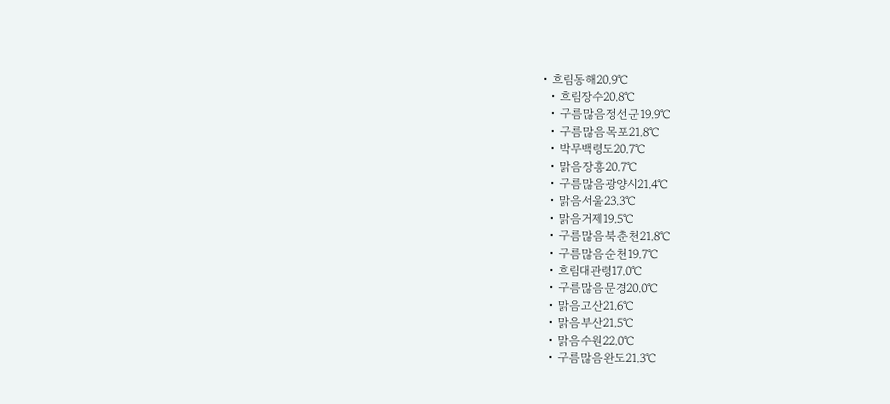• 흐림동해20.9℃
  • 흐림장수20.8℃
  • 구름많음정선군19.9℃
  • 구름많음목포21.8℃
  • 박무백령도20.7℃
  • 맑음장흥20.7℃
  • 구름많음광양시21.4℃
  • 맑음서울23.3℃
  • 맑음거제19.5℃
  • 구름많음북춘천21.8℃
  • 구름많음순천19.7℃
  • 흐림대관령17.0℃
  • 구름많음문경20.0℃
  • 맑음고산21.6℃
  • 맑음부산21.5℃
  • 맑음수원22.0℃
  • 구름많음완도21.3℃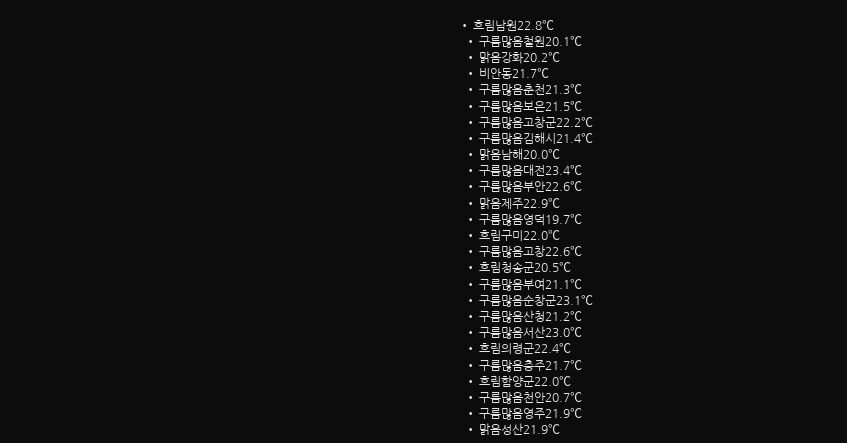• 흐림남원22.8℃
  • 구름많음철원20.1℃
  • 맑음강화20.2℃
  • 비안동21.7℃
  • 구름많음춘천21.3℃
  • 구름많음보은21.5℃
  • 구름많음고창군22.2℃
  • 구름많음김해시21.4℃
  • 맑음남해20.0℃
  • 구름많음대전23.4℃
  • 구름많음부안22.6℃
  • 맑음제주22.9℃
  • 구름많음영덕19.7℃
  • 흐림구미22.0℃
  • 구름많음고창22.6℃
  • 흐림청송군20.5℃
  • 구름많음부여21.1℃
  • 구름많음순창군23.1℃
  • 구름많음산청21.2℃
  • 구름많음서산23.0℃
  • 흐림의령군22.4℃
  • 구름많음충주21.7℃
  • 흐림함양군22.0℃
  • 구름많음천안20.7℃
  • 구름많음영주21.9℃
  • 맑음성산21.9℃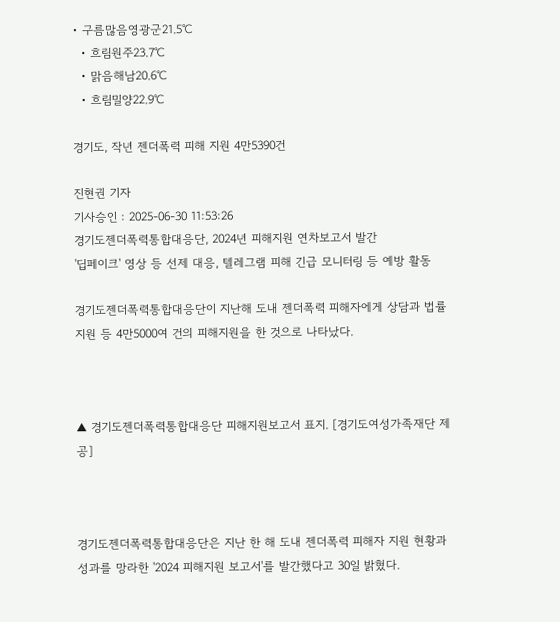• 구름많음영광군21.5℃
  • 흐림원주23.7℃
  • 맑음해남20.6℃
  • 흐림밀양22.9℃

경기도, 작년 젠더폭력 피해 지원 4만5390건

진현권 기자
기사승인 : 2025-06-30 11:53:26
경기도젠더폭력통합대응단, 2024년 피해지원 연차보고서 발간
'딥페이크' 영상 등 선제 대응, 텔레그램 피해 긴급 모니터링 등 예방 활동

경기도젠더폭력통합대응단이 지난해 도내 젠더폭력 피해자에게 상담과 법률지원 등 4만5000여 건의 피해지원을 한 것으로 나타났다.



▲ 경기도젠더폭력통합대응단 피해지원보고서 표지. [경기도여성가족재단 제공]



경기도젠더폭력통합대응단은 지난 한 해 도내 젠더폭력 피해자 지원 현황과 성과를 망라한 '2024 피해지원 보고서'를 발간했다고 30일 밝혔다.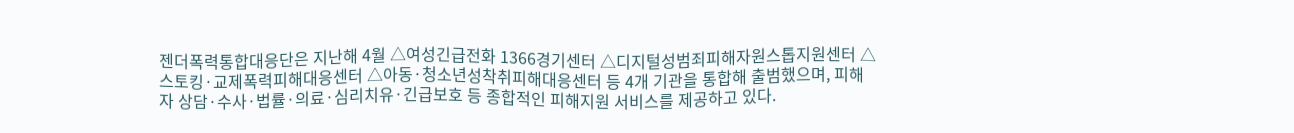젠더폭력통합대응단은 지난해 4월 △여성긴급전화 1366경기센터 △디지털성범죄피해자원스톱지원센터 △스토킹·교제폭력피해대응센터 △아동·청소년성착취피해대응센터 등 4개 기관을 통합해 출범했으며, 피해자 상담·수사·법률·의료·심리치유·긴급보호 등 종합적인 피해지원 서비스를 제공하고 있다.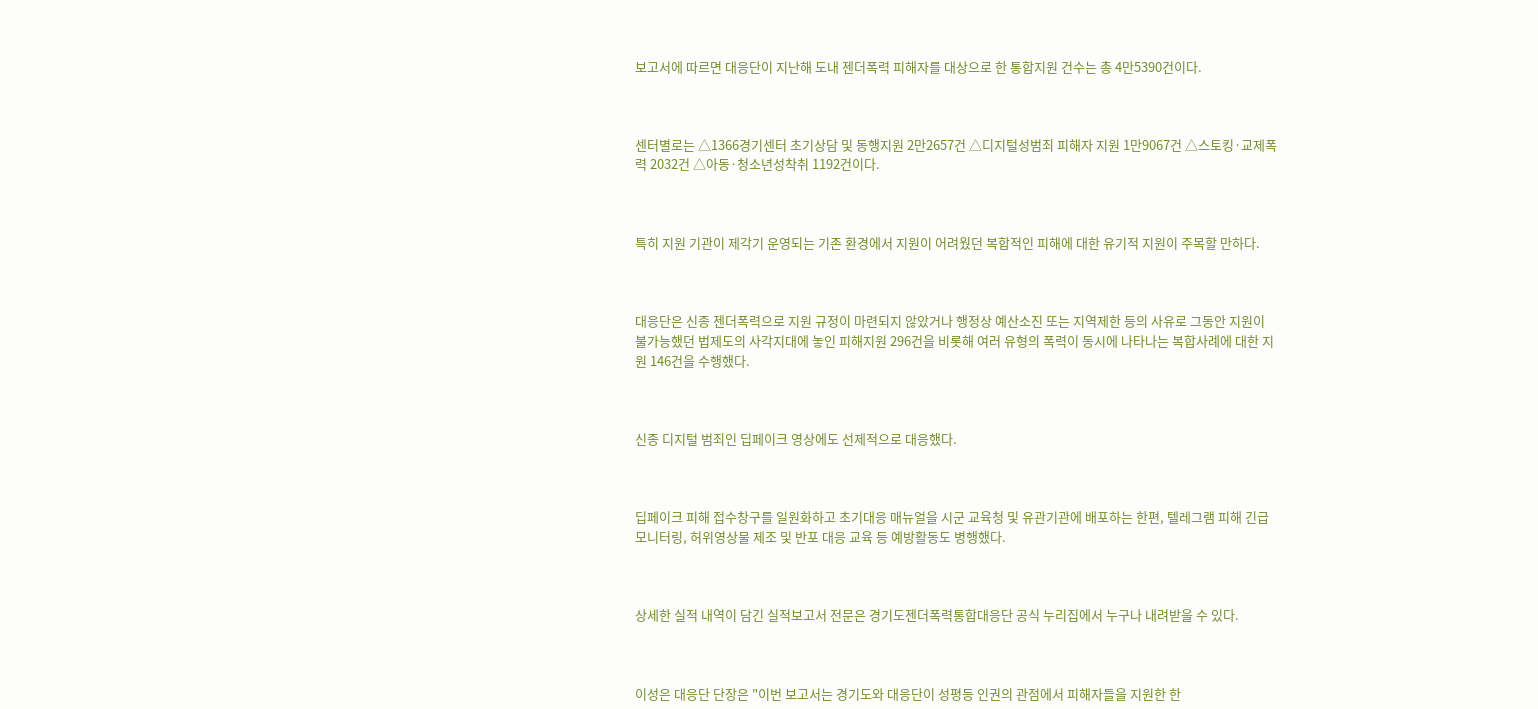보고서에 따르면 대응단이 지난해 도내 젠더폭력 피해자를 대상으로 한 통합지원 건수는 총 4만5390건이다.



센터별로는 △1366경기센터 초기상담 및 동행지원 2만2657건 △디지털성범죄 피해자 지원 1만9067건 △스토킹·교제폭력 2032건 △아동·청소년성착취 1192건이다.



특히 지원 기관이 제각기 운영되는 기존 환경에서 지원이 어려웠던 복합적인 피해에 대한 유기적 지원이 주목할 만하다.



대응단은 신종 젠더폭력으로 지원 규정이 마련되지 않았거나 행정상 예산소진 또는 지역제한 등의 사유로 그동안 지원이 불가능했던 법제도의 사각지대에 놓인 피해지원 296건을 비롯해 여러 유형의 폭력이 동시에 나타나는 복합사례에 대한 지원 146건을 수행했다.



신종 디지털 범죄인 딥페이크 영상에도 선제적으로 대응했다.



딥페이크 피해 접수창구를 일원화하고 초기대응 매뉴얼을 시군 교육청 및 유관기관에 배포하는 한편, 텔레그램 피해 긴급 모니터링, 허위영상물 제조 및 반포 대응 교육 등 예방활동도 병행했다.



상세한 실적 내역이 담긴 실적보고서 전문은 경기도젠더폭력통합대응단 공식 누리집에서 누구나 내려받을 수 있다.



이성은 대응단 단장은 "이번 보고서는 경기도와 대응단이 성평등 인권의 관점에서 피해자들을 지원한 한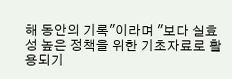해 동안의 기록"이라며 "보다 실효성 높은 정책을 위한 기초자료로 활용되기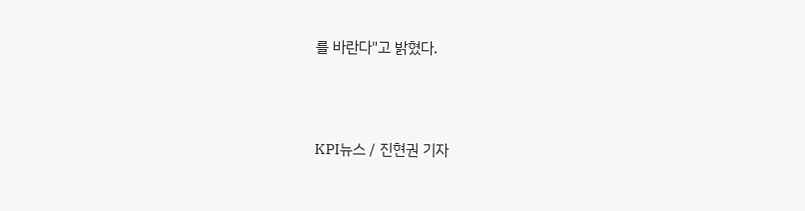를 바란다"고 밝혔다.



KPI뉴스 / 진현권 기자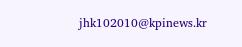jhk102010@kpinews.kr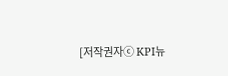[저작권자ⓒ KPI뉴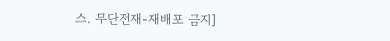스. 무단전재-재배포 금지]